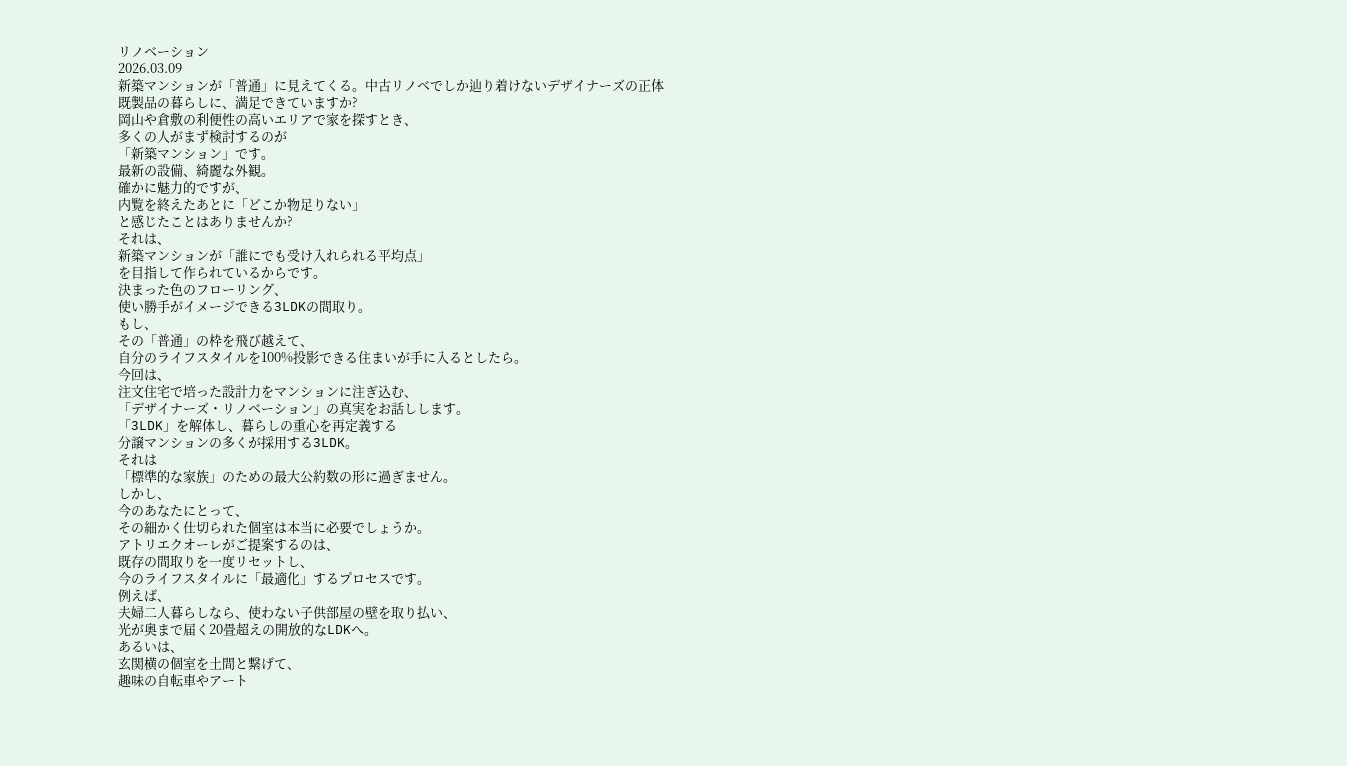リノベーション
2026.03.09
新築マンションが「普通」に見えてくる。中古リノベでしか辿り着けないデザイナーズの正体
既製品の暮らしに、満足できていますか?
岡山や倉敷の利便性の高いエリアで家を探すとき、
多くの人がまず検討するのが
「新築マンション」です。
最新の設備、綺麗な外観。
確かに魅力的ですが、
内覧を終えたあとに「どこか物足りない」
と感じたことはありませんか?
それは、
新築マンションが「誰にでも受け入れられる平均点」
を目指して作られているからです。
決まった色のフローリング、
使い勝手がイメージできる3LDKの間取り。
もし、
その「普通」の枠を飛び越えて、
自分のライフスタイルを100%投影できる住まいが手に入るとしたら。
今回は、
注文住宅で培った設計力をマンションに注ぎ込む、
「デザイナーズ・リノベーション」の真実をお話しします。
「3LDK」を解体し、暮らしの重心を再定義する
分譲マンションの多くが採用する3LDK。
それは
「標準的な家族」のための最大公約数の形に過ぎません。
しかし、
今のあなたにとって、
その細かく仕切られた個室は本当に必要でしょうか。
アトリエクオーレがご提案するのは、
既存の間取りを一度リセットし、
今のライフスタイルに「最適化」するプロセスです。
例えば、
夫婦二人暮らしなら、使わない子供部屋の壁を取り払い、
光が奥まで届く20畳超えの開放的なLDKへ。
あるいは、
玄関横の個室を土間と繋げて、
趣味の自転車やアート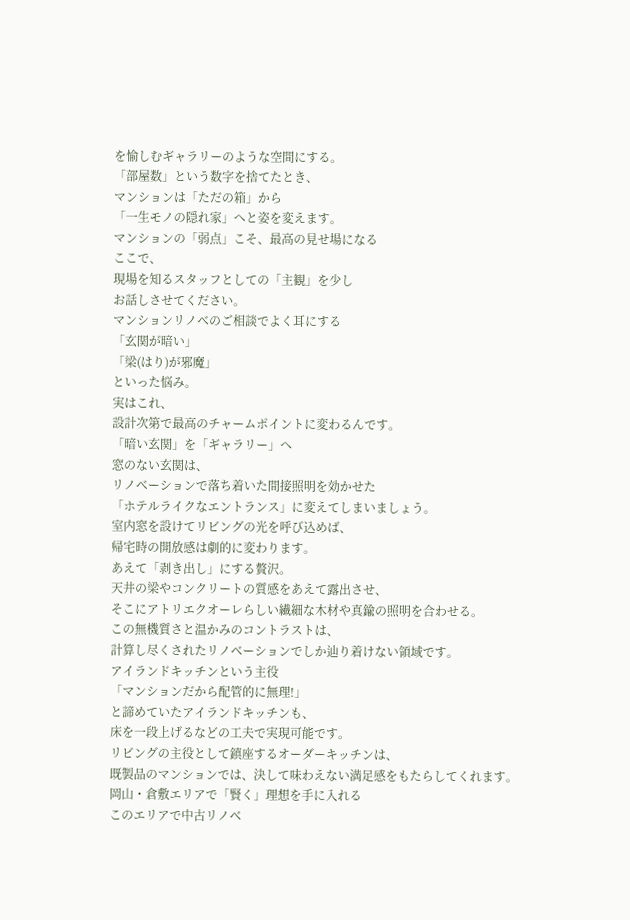を愉しむギャラリーのような空間にする。
「部屋数」という数字を捨てたとき、
マンションは「ただの箱」から
「一生モノの隠れ家」へと姿を変えます。
マンションの「弱点」こそ、最高の見せ場になる
ここで、
現場を知るスタッフとしての「主観」を少し
お話しさせてください。
マンションリノベのご相談でよく耳にする
「玄関が暗い」
「梁(はり)が邪魔」
といった悩み。
実はこれ、
設計次第で最高のチャームポイントに変わるんです。
「暗い玄関」を「ギャラリー」へ
窓のない玄関は、
リノベーションで落ち着いた間接照明を効かせた
「ホテルライクなエントランス」に変えてしまいましょう。
室内窓を設けてリビングの光を呼び込めば、
帰宅時の開放感は劇的に変わります。
あえて「剥き出し」にする贅沢。
天井の梁やコンクリートの質感をあえて露出させ、
そこにアトリエクオーレらしい繊細な木材や真鍮の照明を合わせる。
この無機質さと温かみのコントラストは、
計算し尽くされたリノベーションでしか辿り着けない領域です。
アイランドキッチンという主役
「マンションだから配管的に無理!」
と諦めていたアイランドキッチンも、
床を一段上げるなどの工夫で実現可能です。
リビングの主役として鎮座するオーダーキッチンは、
既製品のマンションでは、決して味わえない満足感をもたらしてくれます。
岡山・倉敷エリアで「賢く」理想を手に入れる
このエリアで中古リノベ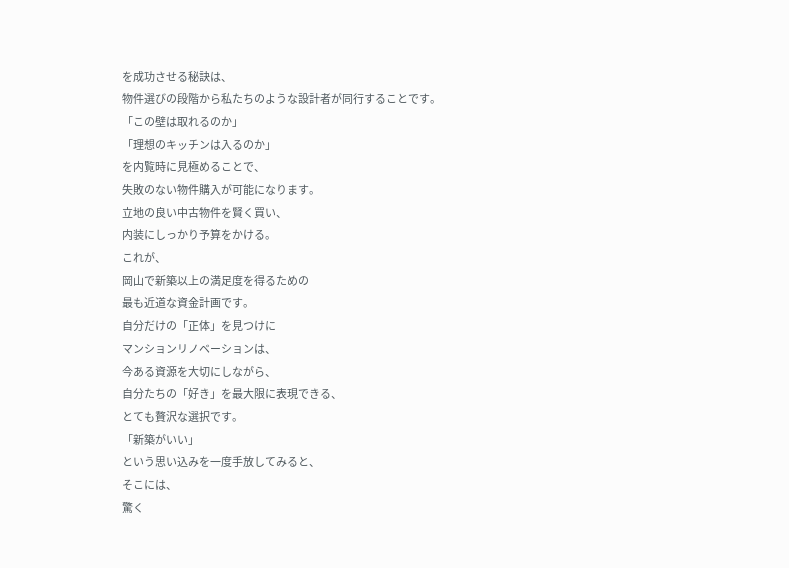を成功させる秘訣は、
物件選びの段階から私たちのような設計者が同行することです。
「この壁は取れるのか」
「理想のキッチンは入るのか」
を内覧時に見極めることで、
失敗のない物件購入が可能になります。
立地の良い中古物件を賢く買い、
内装にしっかり予算をかける。
これが、
岡山で新築以上の満足度を得るための
最も近道な資金計画です。
自分だけの「正体」を見つけに
マンションリノベーションは、
今ある資源を大切にしながら、
自分たちの「好き」を最大限に表現できる、
とても贅沢な選択です。
「新築がいい」
という思い込みを一度手放してみると、
そこには、
驚く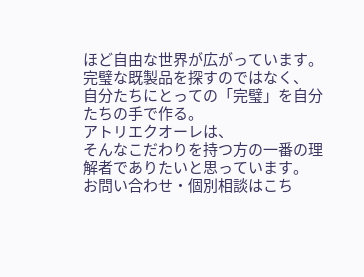ほど自由な世界が広がっています。
完璧な既製品を探すのではなく、
自分たちにとっての「完璧」を自分たちの手で作る。
アトリエクオーレは、
そんなこだわりを持つ方の一番の理解者でありたいと思っています。
お問い合わせ・個別相談はこち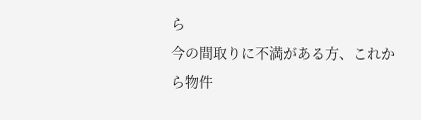ら
今の間取りに不満がある方、これから物件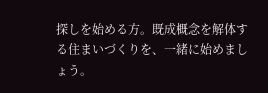探しを始める方。既成概念を解体する住まいづくりを、一緒に始めましょう。